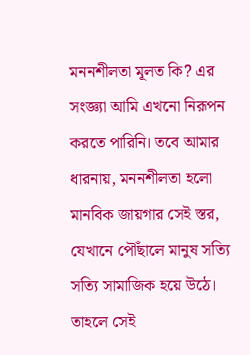মননশীলতা মূলত কি? এর সংজ্ঞ্যা আমি এখনো নিরূপন করতে পারিনি। তবে আমার ধারনায়, মননশীলতা হলো মানবিক জায়গার সেই স্তর, যেখানে পৌঁছালে মানুষ সত্যি সত্যি সামাজিক হয়ে উঠে। তাহলে সেই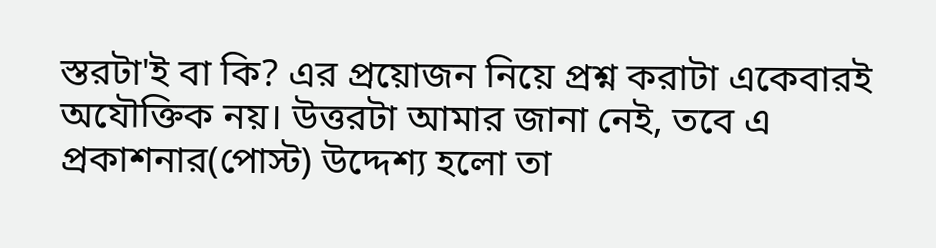স্তরটা'ই বা কি? এর প্রয়োজন নিয়ে প্রশ্ন করাটা একেবারই অযৌক্তিক নয়। উত্তরটা আমার জানা নেই, তবে এ প্রকাশনার(পোস্ট) উদ্দেশ্য হলো তা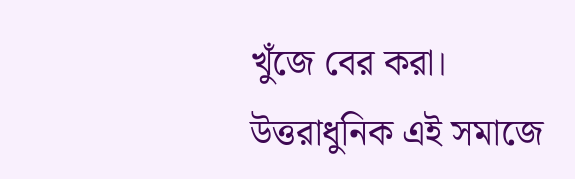খুঁজে বের করা।
উত্তরাধুনিক এই সমাজে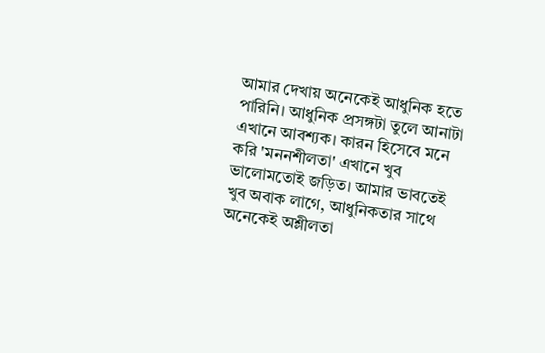আমার দেখায় অনেকেই আধুনিক হতে পারিনি। আধুনিক প্রসঙ্গটা তুলে আনাটা এখানে আবশ্যক। কারন হিসেবে মনে করি 'মননশীলতা' এখানে খুব ভালোমতোই জড়িত। আমার ভাবতেই খুব অবাক লাগে, আধুনিকতার সাথে অনেকেই অশ্লীলতা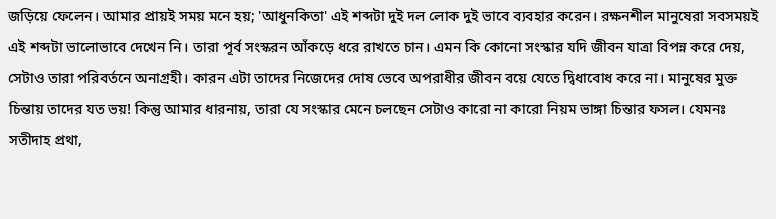জড়িয়ে ফেলেন। আমার প্রায়ই সময় মনে হয়; 'আধুনকিতা' এই শব্দটা দুই দল লোক দুই ভাবে ব্যবহার করেন। রক্ষনশীল মানুষেরা সবসময়ই এই শব্দটা ভালোভাবে দেখেন নি। তারা পূর্ব সংস্করন আঁকড়ে ধরে রাখতে চান। এমন কি কোনো সংস্কার যদি জীবন যাত্রা বিপন্ন করে দেয়, সেটাও তারা পরিবর্তনে অনাগ্রহী। কারন এটা তাদের নিজেদের দোষ ভেবে অপরাধীর জীবন বয়ে যেতে দ্বিধাবোধ করে না। মানুষের মুক্ত চিন্তায় তাদের যত ভয়! কিন্তু আমার ধারনায়, তারা যে সংস্কার মেনে চলছেন সেটাও কারো না কারো নিয়ম ভাঙ্গা চিন্তার ফসল। যেমনঃ সতীদাহ প্রথা,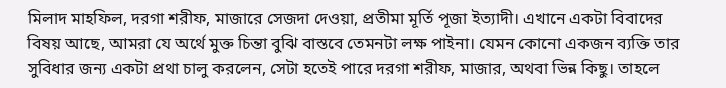মিলাদ মাহফিল, দরগা শরীফ, মাজারে সেজদা দেওয়া, প্রতীমা মূর্তি পূজা ইত্যাদী। এখানে একটা বিবাদের বিষয় আছে, আমরা যে অর্থে মুক্ত চিন্তা বুঝি বাস্তবে তেমনটা লক্ষ পাইনা। যেমন কোনো একজন ব্যক্তি তার সুবিধার জন্য একটা প্রথা চালু করলেন, সেটা হতেই পারে দরগা শরীফ, মাজার, অথবা ভিন্ন কিছু। তাহলে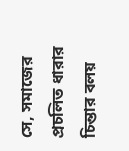সে, সমাজের প্রচলিত ধারার চিন্তার বলয়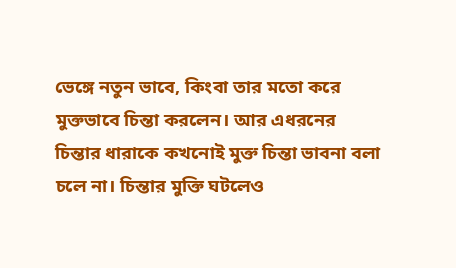ভেঙ্গে নতুন ভাবে, কিংবা তার মতো করে মুক্তভাবে চিন্তা করলেন। আর এধরনের চিন্তার ধারাকে কখনোই মুক্ত চিন্তা ভাবনা বলা চলে না। চিন্তার মুক্তি ঘটলেও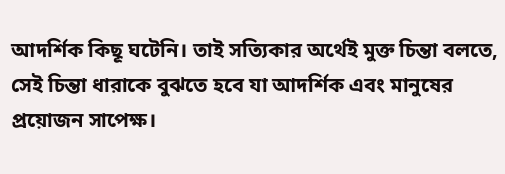আদর্শিক কিছূ ঘটেনি। তাই সত্যিকার অর্থেই মুক্ত চিন্তা বলতে, সেই চিন্তা ধারাকে বুঝতে হবে যা আদর্শিক এবং মানুষের প্রয়োজন সাপেক্ষ।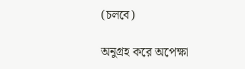(চলবে)

অনুগ্রহ করে অপেক্ষা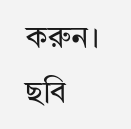করুন। ছবি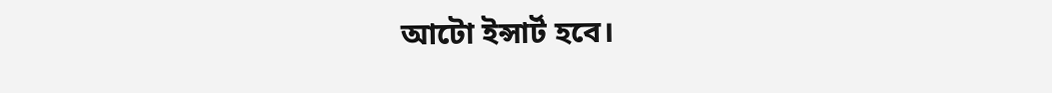আটো ইন্সার্ট হবে।